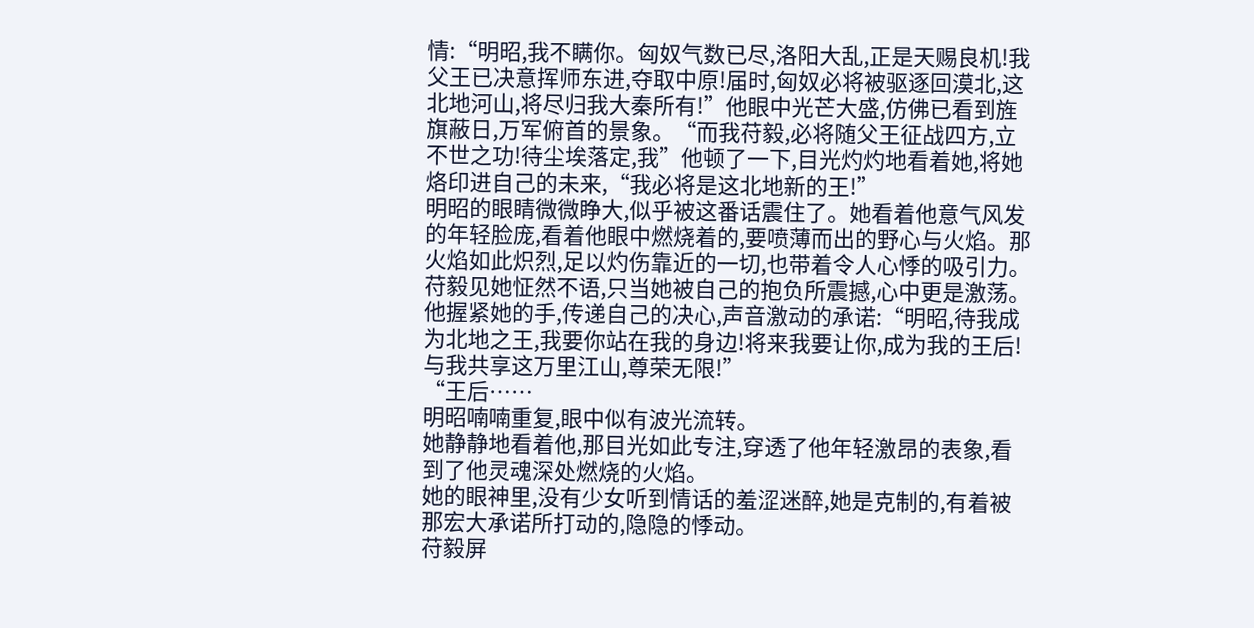情:“明昭,我不瞒你。匈奴气数已尽,洛阳大乱,正是天赐良机!我父王已决意挥师东进,夺取中原!届时,匈奴必将被驱逐回漠北,这北地河山,将尽归我大秦所有!”他眼中光芒大盛,仿佛已看到旌旗蔽日,万军俯首的景象。“而我苻毅,必将随父王征战四方,立不世之功!待尘埃落定,我”他顿了一下,目光灼灼地看着她,将她烙印进自己的未来,“我必将是这北地新的王!”
明昭的眼睛微微睁大,似乎被这番话震住了。她看着他意气风发的年轻脸庞,看着他眼中燃烧着的,要喷薄而出的野心与火焰。那火焰如此炽烈,足以灼伤靠近的一切,也带着令人心悸的吸引力。苻毅见她怔然不语,只当她被自己的抱负所震撼,心中更是激荡。他握紧她的手,传递自己的决心,声音激动的承诺:“明昭,待我成为北地之王,我要你站在我的身边!将来我要让你,成为我的王后!与我共享这万里江山,尊荣无限!”
“王后……
明昭喃喃重复,眼中似有波光流转。
她静静地看着他,那目光如此专注,穿透了他年轻激昂的表象,看到了他灵魂深处燃烧的火焰。
她的眼神里,没有少女听到情话的羞涩迷醉,她是克制的,有着被那宏大承诺所打动的,隐隐的悸动。
苻毅屏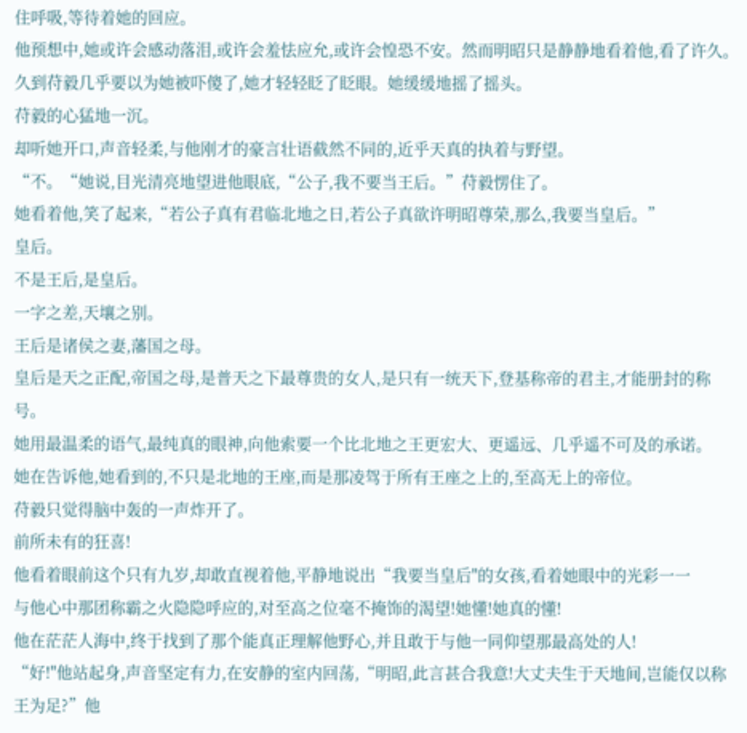住呼吸,等待着她的回应。
他预想中,她或许会感动落泪,或许会羞怯应允,或许会惶恐不安。然而明昭只是静静地看着他,看了许久。
久到苻毅几乎要以为她被吓傻了,她才轻轻眨了眨眼。她缓缓地摇了摇头。
苻毅的心猛地一沉。
却听她开口,声音轻柔,与他刚才的豪言壮语截然不同的,近乎天真的执着与野望。
“不。“她说,目光清亮地望进他眼底,“公子,我不要当王后。”苻毅愣住了。
她看着他,笑了起来,“若公子真有君临北地之日,若公子真欲许明昭尊荣,那么,我要当皇后。”
皇后。
不是王后,是皇后。
一字之差,天壤之别。
王后是诸侯之妻,藩国之母。
皇后是天之正配,帝国之母,是普天之下最尊贵的女人,是只有一统天下,登基称帝的君主,才能册封的称号。
她用最温柔的语气,最纯真的眼神,向他索要一个比北地之王更宏大、更遥远、几乎遥不可及的承诺。
她在告诉他,她看到的,不只是北地的王座,而是那凌驾于所有王座之上的,至高无上的帝位。
苻毅只觉得脑中轰的一声炸开了。
前所未有的狂喜!
他看着眼前这个只有九岁,却敢直视着他,平静地说出“我要当皇后"的女孩,看着她眼中的光彩一一
与他心中那团称霸之火隐隐呼应的,对至高之位毫不掩饰的渴望!她懂!她真的懂!
他在茫茫人海中,终于找到了那个能真正理解他野心,并且敢于与他一同仰望那最高处的人!
“好!"他站起身,声音坚定有力,在安静的室内回荡,“明昭,此言甚合我意!大丈夫生于天地间,岂能仅以称王为足?”他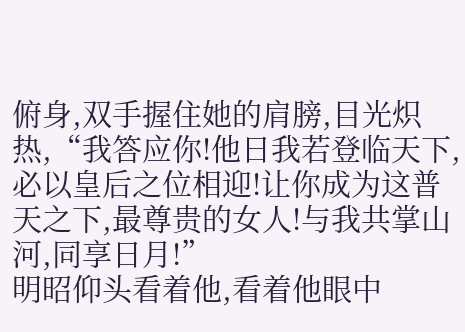俯身,双手握住她的肩膀,目光炽热,“我答应你!他日我若登临天下,必以皇后之位相迎!让你成为这普天之下,最尊贵的女人!与我共掌山河,同享日月!”
明昭仰头看着他,看着他眼中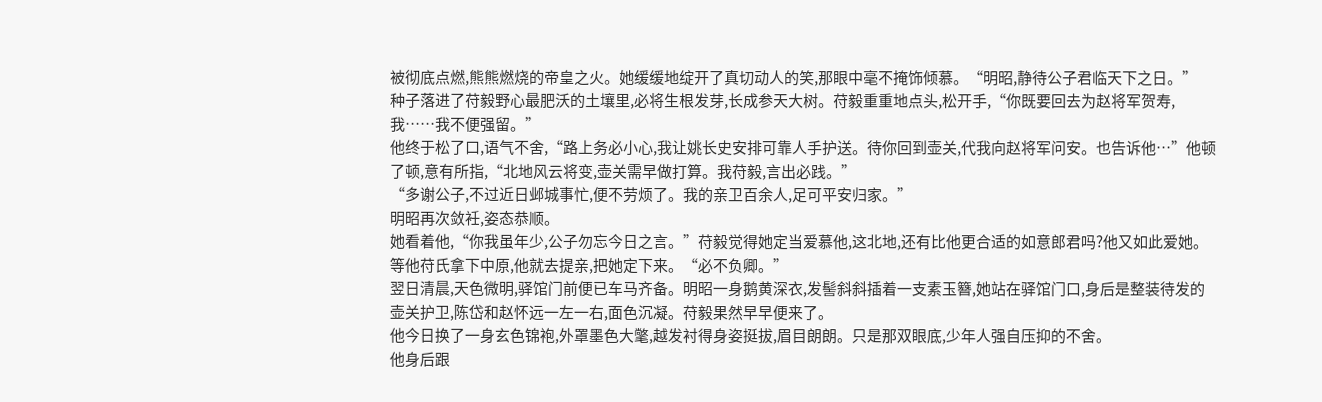被彻底点燃,熊熊燃烧的帝皇之火。她缓缓地绽开了真切动人的笑,那眼中毫不掩饰倾慕。“明昭,静待公子君临天下之日。”
种子落进了苻毅野心最肥沃的土壤里,必将生根发芽,长成参天大树。苻毅重重地点头,松开手,“你既要回去为赵将军贺寿,我……我不便强留。”
他终于松了口,语气不舍,“路上务必小心,我让姚长史安排可靠人手护送。待你回到壶关,代我向赵将军问安。也告诉他…”他顿了顿,意有所指,“北地风云将变,壶关需早做打算。我苻毅,言出必践。”
“多谢公子,不过近日邺城事忙,便不劳烦了。我的亲卫百余人,足可平安归家。”
明昭再次敛衽,姿态恭顺。
她看着他,“你我虽年少,公子勿忘今日之言。”苻毅觉得她定当爱慕他,这北地,还有比他更合适的如意郎君吗?他又如此爱她。
等他苻氏拿下中原,他就去提亲,把她定下来。“必不负卿。”
翌日清晨,天色微明,驿馆门前便已车马齐备。明昭一身鹅黄深衣,发髻斜斜插着一支素玉簪,她站在驿馆门口,身后是整装待发的壶关护卫,陈岱和赵怀远一左一右,面色沉凝。苻毅果然早早便来了。
他今日换了一身玄色锦袍,外罩墨色大氅,越发衬得身姿挺拔,眉目朗朗。只是那双眼底,少年人强自压抑的不舍。
他身后跟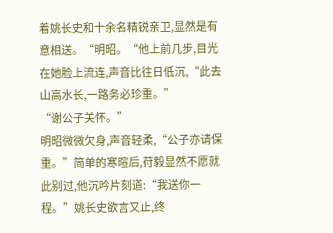着姚长史和十余名精锐亲卫,显然是有意相送。“明昭。“他上前几步,目光在她脸上流连,声音比往日低沉,“此去山高水长,一路务必珍重。”
“谢公子关怀。”
明昭微微欠身,声音轻柔,“公子亦请保重。”简单的寒暄后,苻毅显然不愿就此别过,他沉吟片刻道:“我送你一程。”姚长史欲言又止,终